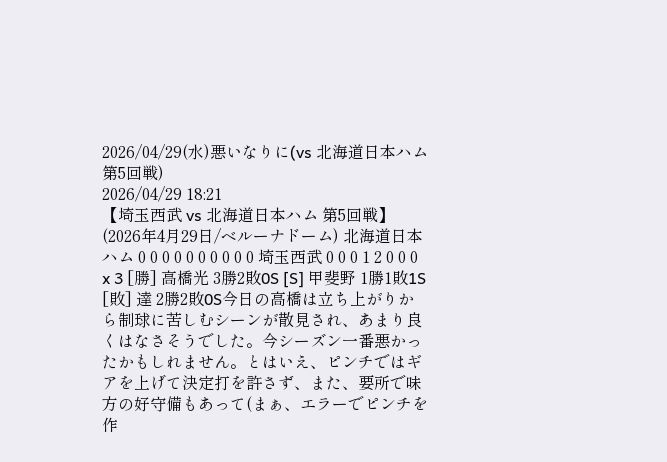2026/04/29(水)悪いなりに(vs 北海道日本ハム 第5回戦)
2026/04/29 18:21
【埼玉西武 vs 北海道日本ハム 第5回戦】 (2026年4月29日/ベルーナドーム) 北海道日本ハム 0 0 0 0 0 0 0 0 0 0 埼玉西武 0 0 0 1 2 0 0 0 x 3 [勝] 高橋光 3勝2敗0S [S] 甲斐野 1勝1敗1S [敗] 達 2勝2敗0S今日の高橋は立ち上がりから制球に苦しむシーンが散見され、あまり良くはなさそうでした。今シーズン一番悪かったかもしれません。とはいえ、ピンチではギアを上げて決定打を許さず、また、要所で味方の好守備もあって(まぁ、エラーでピンチを作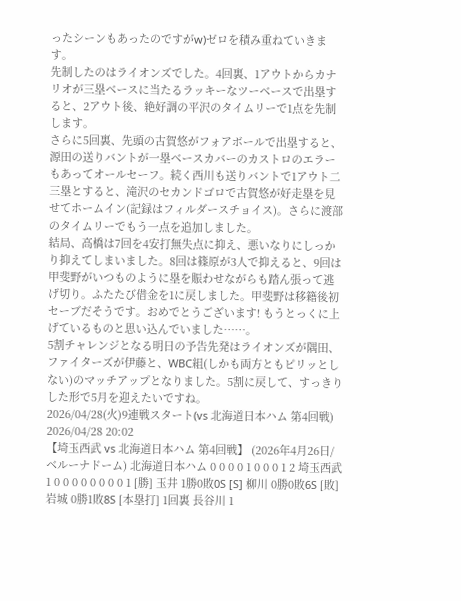ったシーンもあったのですがw)ゼロを積み重ねていきます。
先制したのはライオンズでした。4回裏、1アウトからカナリオが三塁ベースに当たるラッキーなツーベースで出塁すると、2アウト後、絶好調の平沢のタイムリーで1点を先制します。
さらに5回裏、先頭の古賀悠がフォアボールで出塁すると、源田の送りバントが一塁ベースカバーのカストロのエラーもあってオールセーフ。続く西川も送りバントで1アウト二三塁とすると、滝沢のセカンドゴロで古賀悠が好走塁を見せてホームイン(記録はフィルダースチョイス)。さらに渡部のタイムリーでもう一点を追加しました。
結局、高橋は7回を4安打無失点に抑え、悪いなりにしっかり抑えてしまいました。8回は篠原が3人で抑えると、9回は甲斐野がいつものように塁を賑わせながらも踏ん張って逃げ切り。ふたたび借金を1に戻しました。甲斐野は移籍後初セーブだそうです。おめでとうございます! もうとっくに上げているものと思い込んでいました……。
5割チャレンジとなる明日の予告先発はライオンズが隅田、ファイターズが伊藤と、WBC組(しかも両方ともピリッとしない)のマッチアップとなりました。5割に戻して、すっきりした形で5月を迎えたいですね。
2026/04/28(火)9連戦スタート(vs 北海道日本ハム 第4回戦)
2026/04/28 20:02
【埼玉西武 vs 北海道日本ハム 第4回戦】 (2026年4月26日/ベルーナドーム) 北海道日本ハム 0 0 0 0 1 0 0 0 1 2 埼玉西武 1 0 0 0 0 0 0 0 0 1 [勝] 玉井 1勝0敗0S [S] 柳川 0勝0敗6S [敗] 岩城 0勝1敗8S [本塁打] 1回裏 長谷川 1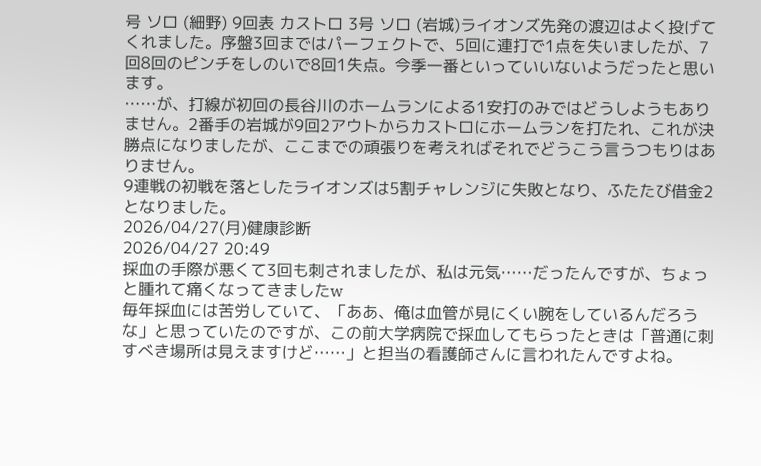号 ソロ (細野) 9回表 カストロ 3号 ソロ (岩城)ライオンズ先発の渡辺はよく投げてくれました。序盤3回まではパーフェクトで、5回に連打で1点を失いましたが、7回8回のピンチをしのいで8回1失点。今季一番といっていいないようだったと思います。
……が、打線が初回の長谷川のホームランによる1安打のみではどうしようもありません。2番手の岩城が9回2アウトからカストロにホームランを打たれ、これが決勝点になりましたが、ここまでの頑張りを考えればそれでどうこう言うつもりはありません。
9連戦の初戦を落としたライオンズは5割チャレンジに失敗となり、ふたたび借金2となりました。
2026/04/27(月)健康診断
2026/04/27 20:49
採血の手際が悪くて3回も刺されましたが、私は元気……だったんですが、ちょっと腫れて痛くなってきましたw
毎年採血には苦労していて、「ああ、俺は血管が見にくい腕をしているんだろうな」と思っていたのですが、この前大学病院で採血してもらったときは「普通に刺すべき場所は見えますけど……」と担当の看護師さんに言われたんですよね。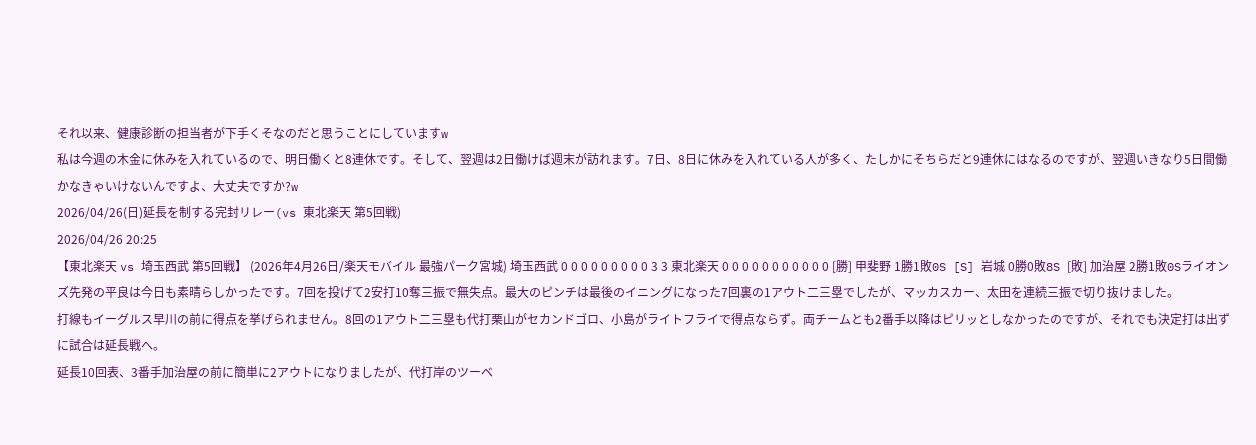それ以来、健康診断の担当者が下手くそなのだと思うことにしていますw
私は今週の木金に休みを入れているので、明日働くと8連休です。そして、翌週は2日働けば週末が訪れます。7日、8日に休みを入れている人が多く、たしかにそちらだと9連休にはなるのですが、翌週いきなり5日間働かなきゃいけないんですよ、大丈夫ですか?w
2026/04/26(日)延長を制する完封リレー(vs 東北楽天 第5回戦)
2026/04/26 20:25
【東北楽天 vs 埼玉西武 第5回戦】 (2026年4月26日/楽天モバイル 最強パーク宮城) 埼玉西武 0 0 0 0 0 0 0 0 0 3 3 東北楽天 0 0 0 0 0 0 0 0 0 0 0 [勝] 甲斐野 1勝1敗0S [S] 岩城 0勝0敗8S [敗] 加治屋 2勝1敗0Sライオンズ先発の平良は今日も素晴らしかったです。7回を投げて2安打10奪三振で無失点。最大のピンチは最後のイニングになった7回裏の1アウト二三塁でしたが、マッカスカー、太田を連続三振で切り抜けました。
打線もイーグルス早川の前に得点を挙げられません。8回の1アウト二三塁も代打栗山がセカンドゴロ、小島がライトフライで得点ならず。両チームとも2番手以降はピリッとしなかったのですが、それでも決定打は出ずに試合は延長戦へ。
延長10回表、3番手加治屋の前に簡単に2アウトになりましたが、代打岸のツーベ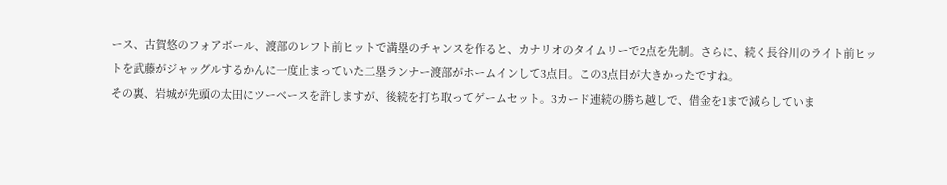ース、古賀悠のフォアボール、渡部のレフト前ヒットで満塁のチャンスを作ると、カナリオのタイムリーで2点を先制。さらに、続く長谷川のライト前ヒットを武藤がジャッグルするかんに一度止まっていた二塁ランナー渡部がホームインして3点目。この3点目が大きかったですね。
その裏、岩城が先頭の太田にツーベースを許しますが、後続を打ち取ってゲームセット。3カード連続の勝ち越しで、借金を1まで減らしていま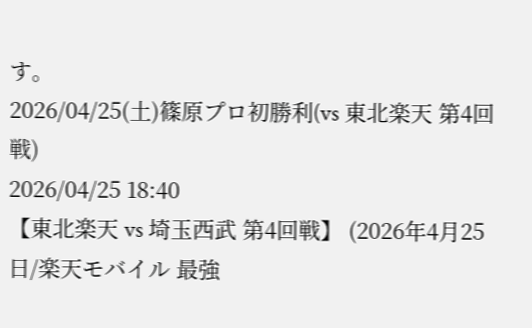す。
2026/04/25(土)篠原プロ初勝利(vs 東北楽天 第4回戦)
2026/04/25 18:40
【東北楽天 vs 埼玉西武 第4回戦】 (2026年4月25日/楽天モバイル 最強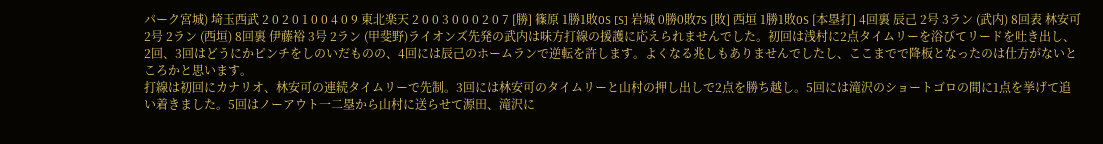パーク宮城) 埼玉西武 2 0 2 0 1 0 0 4 0 9 東北楽天 2 0 0 3 0 0 0 2 0 7 [勝] 篠原 1勝1敗0S [S] 岩城 0勝0敗7S [敗] 西垣 1勝1敗0S [本塁打] 4回裏 辰己 2号 3ラン (武内) 8回表 林安可 2号 2ラン (西垣) 8回裏 伊藤裕 3号 2ラン (甲斐野)ライオンズ先発の武内は味方打線の援護に応えられませんでした。初回は浅村に2点タイムリーを浴びてリードを吐き出し、2回、3回はどうにかピンチをしのいだものの、4回には辰己のホームランで逆転を許します。よくなる兆しもありませんでしたし、ここまでで降板となったのは仕方がないところかと思います。
打線は初回にカナリオ、林安可の連続タイムリーで先制。3回には林安可のタイムリーと山村の押し出しで2点を勝ち越し。5回には滝沢のショートゴロの間に1点を挙げて追い着きました。5回はノーアウト一二塁から山村に送らせて源田、滝沢に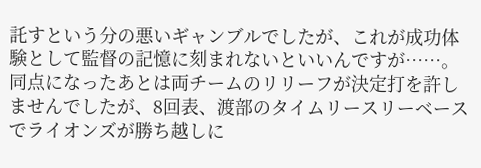託すという分の悪いギャンブルでしたが、これが成功体験として監督の記憶に刻まれないといいんですが……。
同点になったあとは両チームのリリーフが決定打を許しませんでしたが、8回表、渡部のタイムリースリーベースでライオンズが勝ち越しに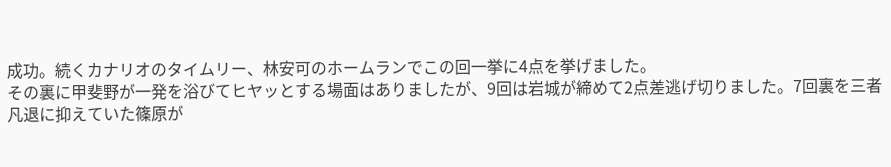成功。続くカナリオのタイムリー、林安可のホームランでこの回一挙に4点を挙げました。
その裏に甲斐野が一発を浴びてヒヤッとする場面はありましたが、9回は岩城が締めて2点差逃げ切りました。7回裏を三者凡退に抑えていた篠原が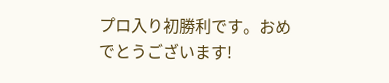プロ入り初勝利です。おめでとうございます!